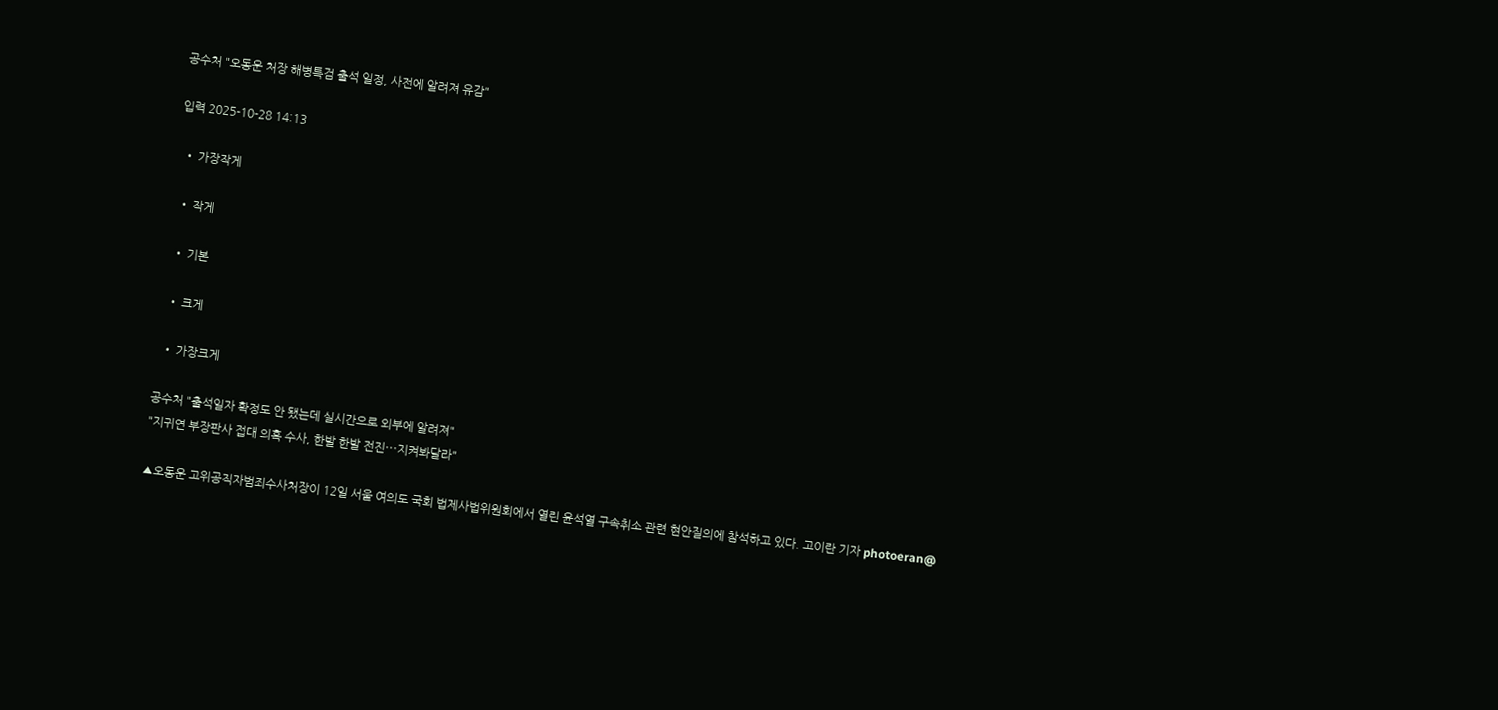공수처 "오동운 처장 해병특검 출석 일정, 사전에 알려져 유감"

입력 2025-10-28 14:13

  • 가장작게

  • 작게

  • 기본

  • 크게

  • 가장크게

공수처 "출석일자 확정도 안 됐는데 실시간으로 외부에 알려져"
"지귀연 부장판사 접대 의혹 수사, 한발 한발 전진⋯지켜봐달라"

▲오동운 고위공직자범죄수사처장이 12일 서울 여의도 국회 법제사법위원회에서 열린 윤석열 구속취소 관련 현안질의에 참석하고 있다. 고이란 기자 photoeran@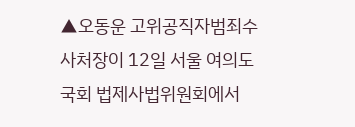▲오동운 고위공직자범죄수사처장이 12일 서울 여의도 국회 법제사법위원회에서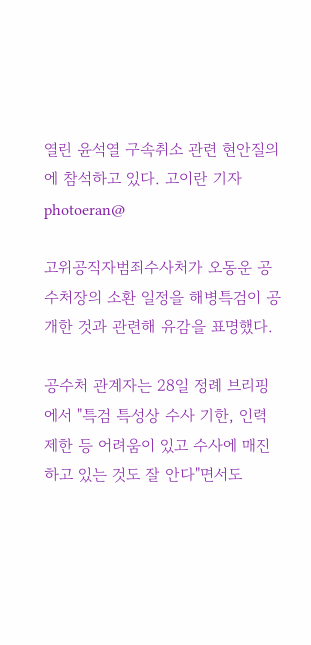열린 윤석열 구속취소 관련 현안질의에 참석하고 있다. 고이란 기자 photoeran@

고위공직자범죄수사처가 오동운 공수처장의 소환 일정을 해병특검이 공개한 것과 관련해 유감을 표명했다.

공수처 관계자는 28일 정례 브리핑에서 "특검 특성상 수사 기한, 인력 제한 등 어려움이 있고 수사에 매진하고 있는 것도 잘 안다"면서도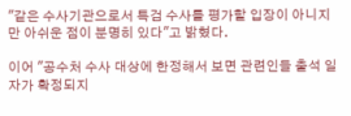"같은 수사기관으로서 특검 수사를 평가할 입장이 아니지만 아쉬운 점이 분명히 있다"고 밝혔다.

이어 "공수처 수사 대상에 한정해서 보면 관련인들 출석 일자가 확정되지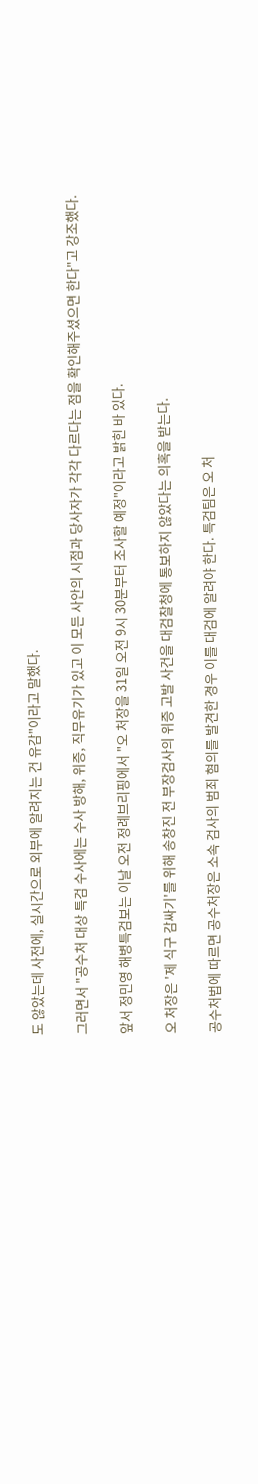도 않았는데 사전에, 실시간으로 외부에 알려지는 건 유감"이라고 말했다.

그러면서 "공수처 대상 특검 수사에는 수사 방해, 위증, 직무유기가 있고 이 모든 사안의 시점과 당사자가 각각 다르다는 점을 확인해주셨으면 한다"고 강조했다.

앞서 정민영 해병특검보는 이날 오전 정례브리핑에서 "오 처장을 31일 오전 9시 30분부터 조사할 예정"이라고 밝힌 바 있다.

오 처장은 '제 식구 감싸기'를 위해 송창진 전 부장검사의 위증 고발 사건을 대검찰청에 통보하지 않았다는 의혹을 받는다.

공수처법에 따르면 공수처장은 소속 검사의 범죄 혐의를 발견한 경우 이를 대검에 알려야 한다. 특검팀은 오 처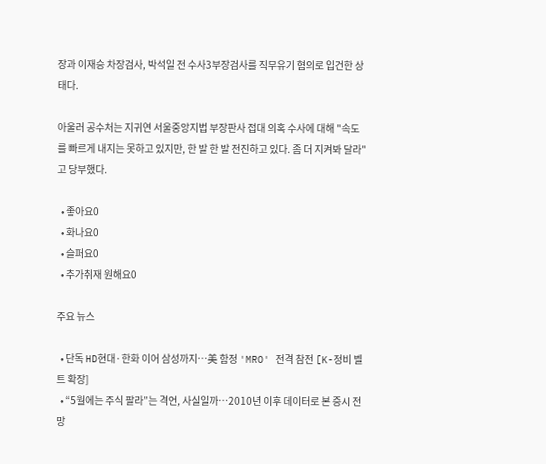장과 이재승 차장검사, 박석일 전 수사3부장검사를 직무유기 혐의로 입건한 상태다.

아울러 공수처는 지귀연 서울중앙지법 부장판사 접대 의혹 수사에 대해 "속도를 빠르게 내지는 못하고 있지만, 한 발 한 발 전진하고 있다. 좀 더 지켜봐 달라"고 당부했다.

  • 좋아요0
  • 화나요0
  • 슬퍼요0
  • 추가취재 원해요0

주요 뉴스

  • 단독 HD현대·한화 이어 삼성까지⋯美 함정 'MRO' 전격 참전 [K-정비 벨트 확장]
  • “5월에는 주식 팔라”는 격언, 사실일까⋯2010년 이후 데이터로 본 증시 전망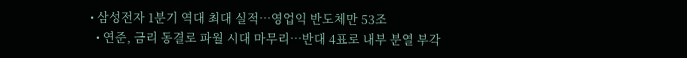• 삼성전자 1분기 역대 최대 실적…영업익 반도체만 53조
  • 연준, 금리 동결로 파월 시대 마무리…반대 4표로 내부 분열 부각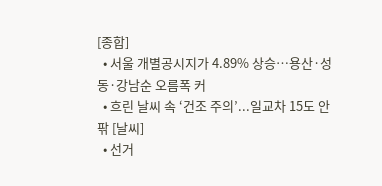[종합]
  • 서울 개별공시지가 4.89% 상승⋯용산·성동·강남순 오름폭 커
  • 흐린 날씨 속 ‘건조 주의’...일교차 15도 안팎 [날씨]
  • 선거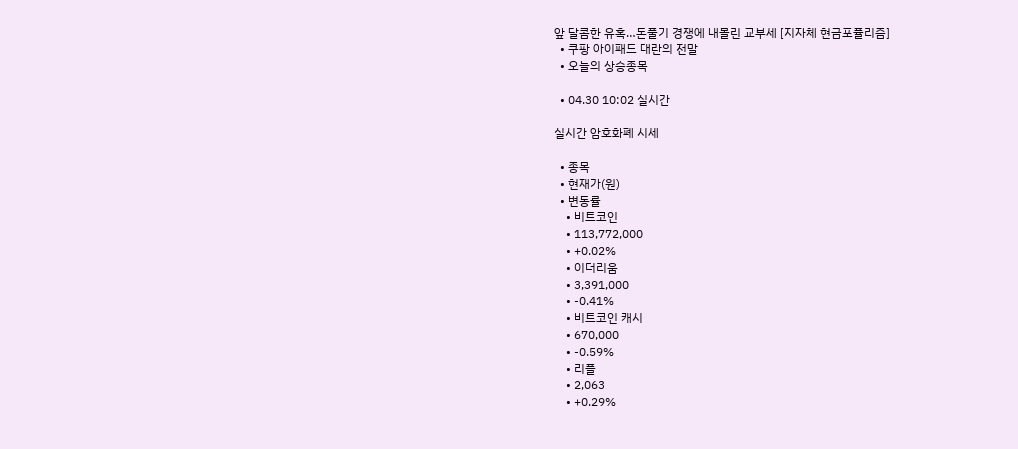앞 달콤한 유혹…돈풀기 경쟁에 내몰린 교부세 [지자체 현금포퓰리즘]
  • 쿠팡 아이패드 대란의 전말
  • 오늘의 상승종목

  • 04.30 10:02 실시간

실시간 암호화폐 시세

  • 종목
  • 현재가(원)
  • 변동률
    • 비트코인
    • 113,772,000
    • +0.02%
    • 이더리움
    • 3,391,000
    • -0.41%
    • 비트코인 캐시
    • 670,000
    • -0.59%
    • 리플
    • 2,063
    • +0.29%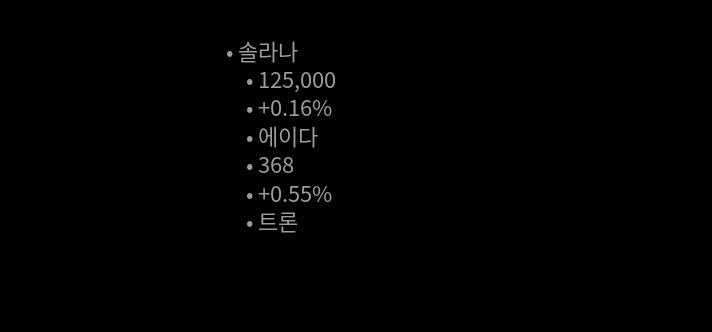• 솔라나
    • 125,000
    • +0.16%
    • 에이다
    • 368
    • +0.55%
    • 트론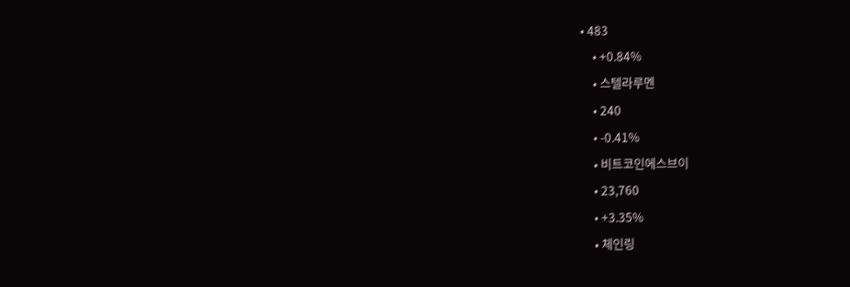• 483
    • +0.84%
    • 스텔라루멘
    • 240
    • -0.41%
    • 비트코인에스브이
    • 23,760
    • +3.35%
    • 체인링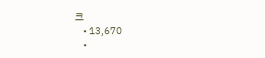크
    • 13,670
    •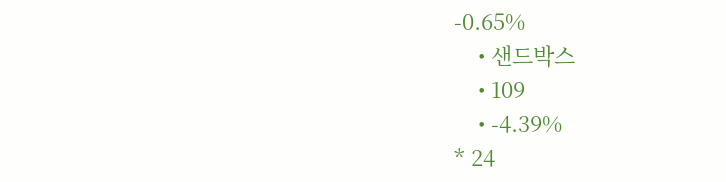-0.65%
    • 샌드박스
    • 109
    • -4.39%
* 24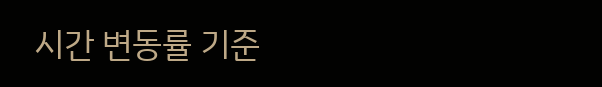시간 변동률 기준